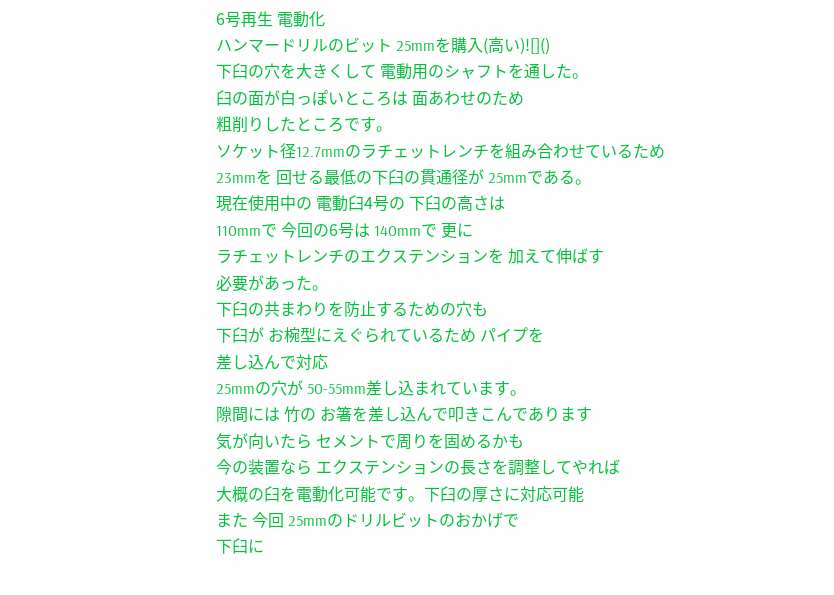6号再生 電動化
ハンマードリルのビット 25mmを購入(高い)![]()
下臼の穴を大きくして 電動用のシャフトを通した。
臼の面が白っぽいところは 面あわせのため
粗削りしたところです。
ソケット径12.7mmのラチェットレンチを組み合わせているため
23mmを 回せる最低の下臼の貫通径が 25mmである。
現在使用中の 電動臼4号の 下臼の高さは
110mmで 今回の6号は 140mmで 更に
ラチェットレンチのエクステンションを 加えて伸ばす
必要があった。
下臼の共まわりを防止するための穴も
下臼が お椀型にえぐられているため パイプを
差し込んで対応
25mmの穴が 50-55mm差し込まれています。
隙間には 竹の お箸を差し込んで叩きこんであります
気が向いたら セメントで周りを固めるかも
今の装置なら エクステンションの長さを調整してやれば
大概の臼を電動化可能です。下臼の厚さに対応可能
また 今回 25mmのドリルビットのおかげで
下臼に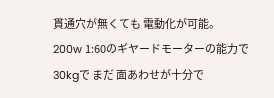貫通穴が無くても 電動化が可能。
200w 1:60のギヤードモーターの能力で
30kgで まだ 面あわせが十分で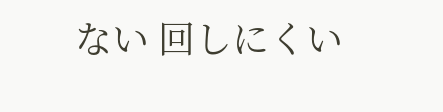ない 回しにくい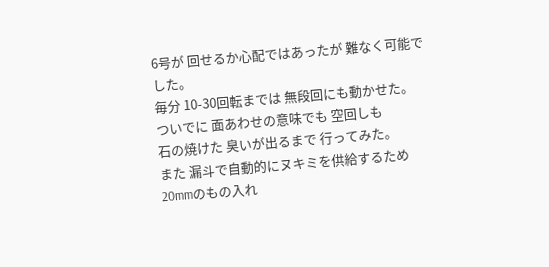6号が 回せるか心配ではあったが 難なく可能でした。
毎分 10-30回転までは 無段回にも動かせた。
ついでに 面あわせの意味でも 空回しも
石の焼けた 臭いが出るまで 行ってみた。
また 漏斗で自動的にヌキミを供給するため
20mmのもの入れ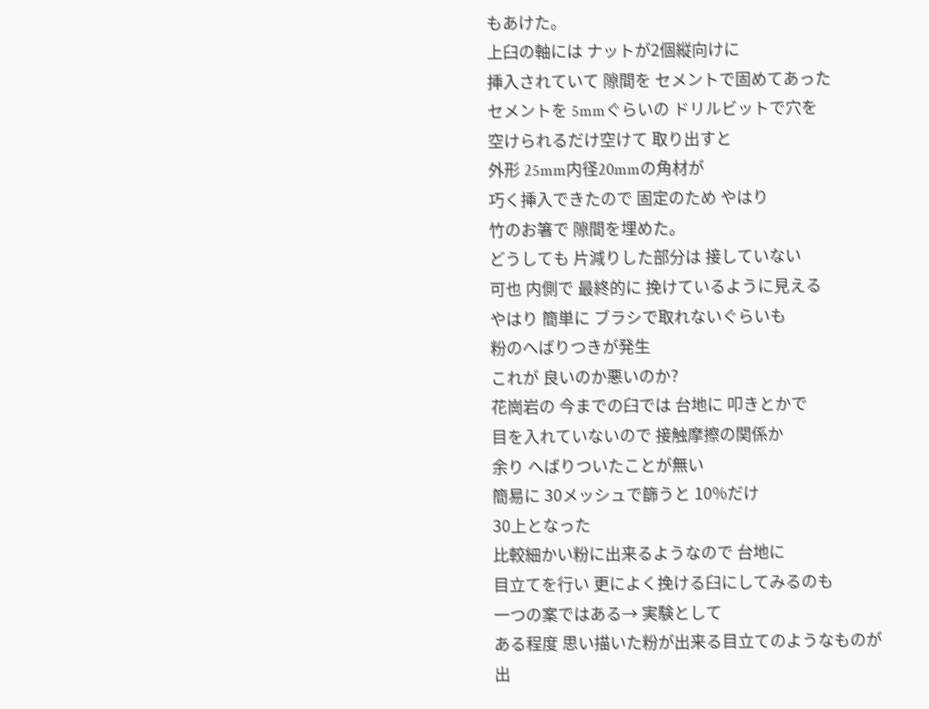もあけた。
上臼の軸には ナットが2個縦向けに
挿入されていて 隙間を セメントで固めてあった
セメントを 5mmぐらいの ドリルビットで穴を
空けられるだけ空けて 取り出すと
外形 25mm内径20mmの角材が
巧く挿入できたので 固定のため やはり
竹のお箸で 隙間を埋めた。
どうしても 片減りした部分は 接していない
可也 内側で 最終的に 挽けているように見える
やはり 簡単に ブラシで取れないぐらいも
粉のへばりつきが発生
これが 良いのか悪いのか?
花崗岩の 今までの臼では 台地に 叩きとかで
目を入れていないので 接触摩擦の関係か
余り へばりついたことが無い
簡易に 30メッシュで篩うと 10%だけ
30上となった
比較細かい粉に出来るようなので 台地に
目立てを行い 更によく挽ける臼にしてみるのも
一つの案ではある→ 実験として
ある程度 思い描いた粉が出来る目立てのようなものが
出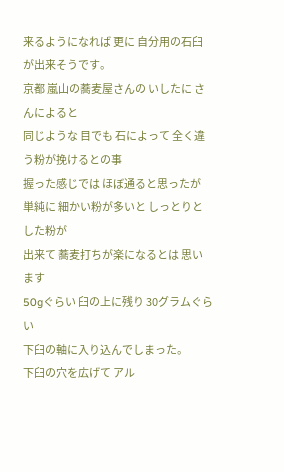来るようになれば 更に 自分用の石臼が出来そうです。
京都 嵐山の蕎麦屋さんの いしたに さんによると
同じような 目でも 石によって 全く違う粉が挽けるとの事
握った感じでは ほぼ通ると思ったが
単純に 細かい粉が多いと しっとりとした粉が
出来て 蕎麦打ちが楽になるとは 思います
50gぐらい 臼の上に残り 30グラムぐらい
下臼の軸に入り込んでしまった。
下臼の穴を広げて アル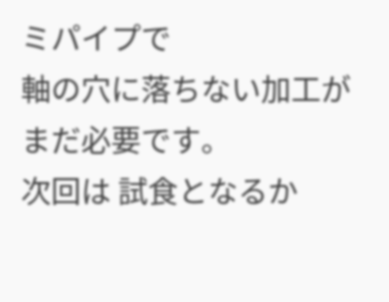ミパイプで
軸の穴に落ちない加工が まだ必要です。
次回は 試食となるか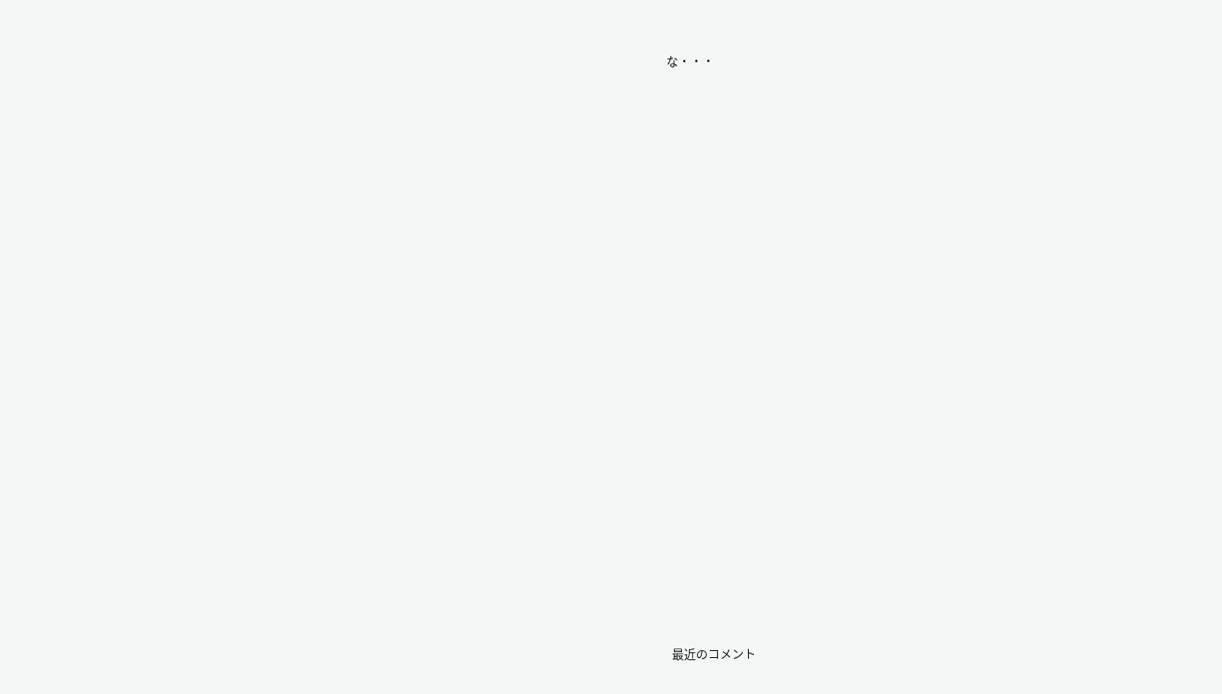な・・・





























最近のコメント